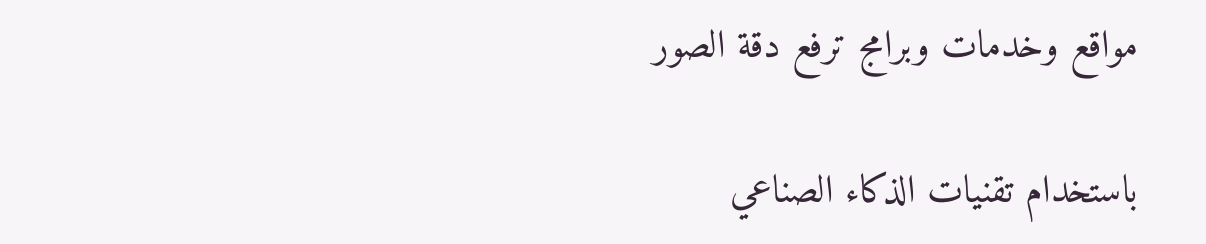مواقع وخدمات وبرامج ترفع دقة الصور

باستخدام تقنيات الذكاء الصناعي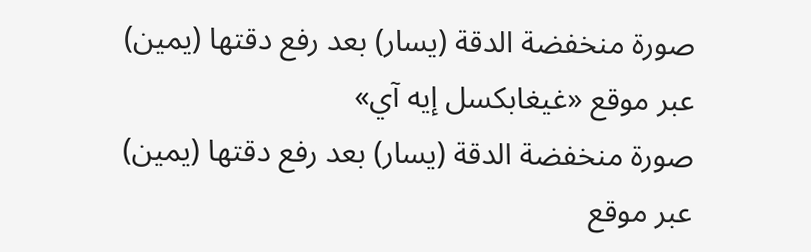صورة منخفضة الدقة (يسار) بعد رفع دقتها (يمين) عبر موقع «غيغابكسل إيه آي»
صورة منخفضة الدقة (يسار) بعد رفع دقتها (يمين) عبر موقع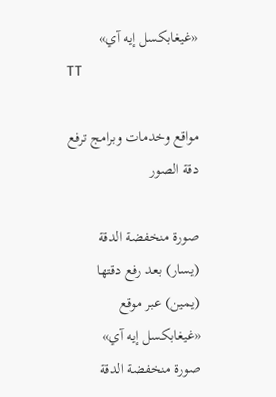«غيغابكسل إيه آي»
TT

مواقع وخدمات وبرامج ترفع دقة الصور

صورة منخفضة الدقة (يسار) بعد رفع دقتها (يمين) عبر موقع «غيغابكسل إيه آي»
صورة منخفضة الدقة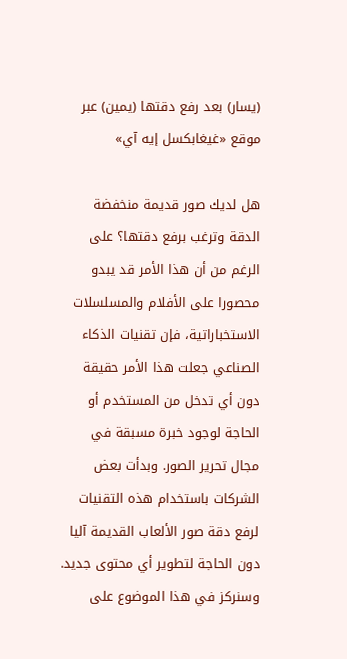(يسار) بعد رفع دقتها (يمين) عبر موقع «غيغابكسل إيه آي»

هل لديك صور قديمة منخفضة الدقة وترغب برفع دقتها؟ على الرغم من أن هذا الأمر قد يبدو محصورا على الأفلام والمسلسلات الاستخباراتية، فإن تقنيات الذكاء الصناعي جعلت هذا الأمر حقيقة دون أي تدخل من المستخدم أو الحاجة لوجود خبرة مسبقة في مجال تحرير الصور. وبدأت بعض الشركات باستخدام هذه التقنيات لرفع دقة صور الألعاب القديمة آليا دون الحاجة لتطوير أي محتوى جديد. وسنركز في هذا الموضوع على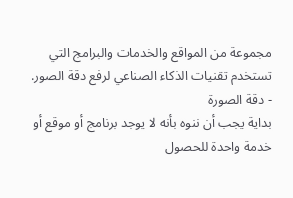مجموعة من المواقع والخدمات والبرامج التي تستخدم تقنيات الذكاء الصناعي لرفع دقة الصور.
- دقة الصورة
بداية يجب أن ننوه بأنه لا يوجد برنامج أو موقع أو خدمة واحدة للحصول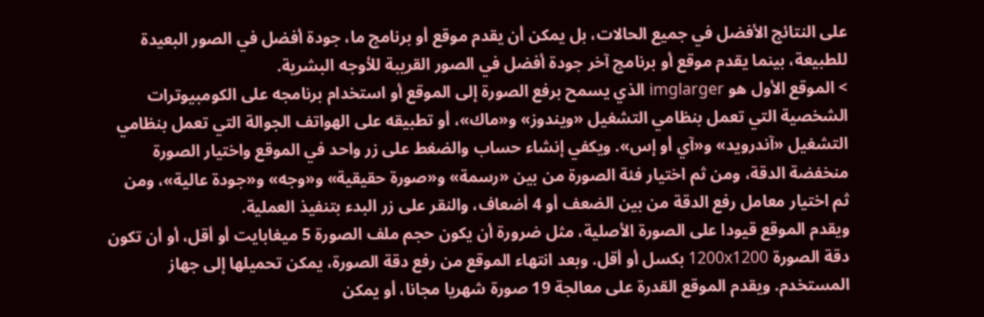على النتائج الأفضل في جميع الحالات، بل يمكن أن يقدم موقع أو برنامج ما، جودة أفضل في الصور البعيدة للطبيعة، بينما يقدم موقع أو برنامج آخر جودة أفضل في الصور القريبة للأوجه البشرية.
> الموقع الأول هو imglarger الذي يسمح برفع الصورة إلى الموقع أو استخدام برنامجه على الكومبيوترات الشخصية التي تعمل بنظامي التشغيل «ويندوز» و«ماك»، أو تطبيقه على الهواتف الجوالة التي تعمل بنظامي التشغيل «آندرويد» و«آي أو إس». ويكفي إنشاء حساب والضغط على زر واحد في الموقع واختيار الصورة منخفضة الدقة، ومن ثم اختيار فئة الصورة من بين «رسمة» و«صورة حقيقية» و«وجه» و«جودة عالية»، ومن ثم اختيار معامل رفع الدقة من بين الضعف أو 4 أضعاف، والنقر على زر البدء بتنفيذ العملية.
ويقدم الموقع قيودا على الصورة الأصلية، مثل ضرورة أن يكون حجم ملف الصورة 5 ميغابايت أو أقل، أو أن تكون دقة الصورة 1200x1200 بكسل أو أقل. وبعد انتهاء الموقع من رفع دقة الصورة، يمكن تحميلها إلى جهاز المستخدم. ويقدم الموقع القدرة على معالجة 19 صورة شهريا مجانا، أو يمكن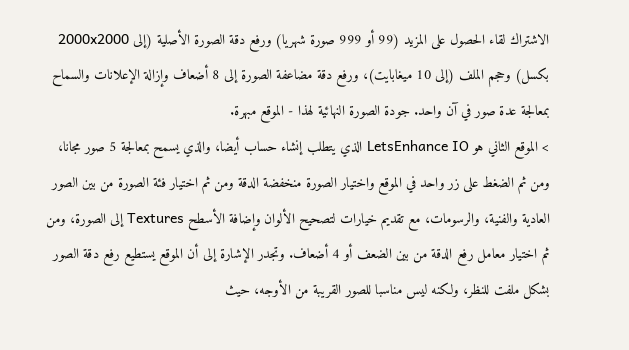الاشتراك لقاء الحصول على المزيد (99 أو 999 صورة شهريا) ورفع دقة الصورة الأصلية (إلى 2000x2000 بكسل) وحجم الملف (إلى 10 ميغابايت)، ورفع دقة مضاعفة الصورة إلى 8 أضعاف وإزالة الإعلانات والسماح بمعالجة عدة صور في آن واحد. جودة الصورة النهائية لهذا - الموقع مبهرة.
> الموقع الثاني هو LetsEnhance IO الذي يتطلب إنشاء حساب أيضا، والذي يسمح بمعالجة 5 صور مجانا، ومن ثم الضغط على زر واحد في الموقع واختيار الصورة منخفضة الدقة ومن ثم اختيار فئة الصورة من بين الصور العادية والفنية، والرسومات، مع تقديم خيارات لتصحيح الألوان وإضافة الأسطح Textures إلى الصورة، ومن ثم اختيار معامل رفع الدقة من بين الضعف أو 4 أضعاف. وتجدر الإشارة إلى أن الموقع يستطيع رفع دقة الصور بشكل ملفت للنظر، ولكنه ليس مناسبا للصور القريبة من الأوجه، حيث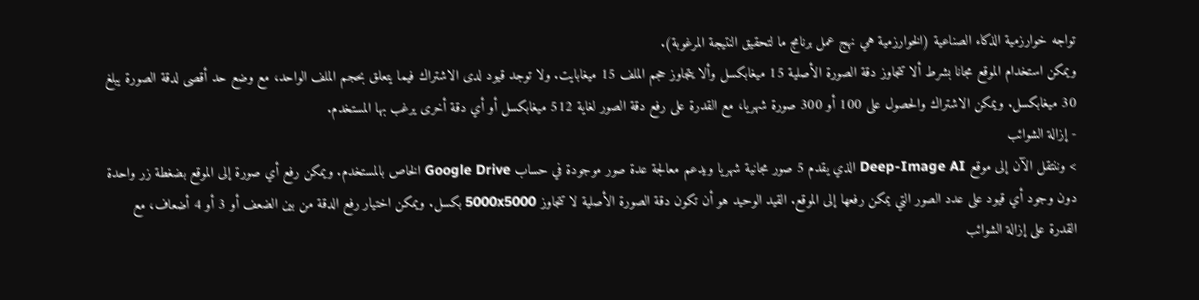تواجه خوارزمية الذكاء الصناعية (الخوارزمية هي نهج عمل برنامج ما لتحقيق النتيجة المرغوبة).
ويمكن استخدام الموقع مجانا بشرط ألا تتجاوز دقة الصورة الأصلية 15 ميغابكسل وألا يتجاوز حجم الملف 15 ميغابايت. ولا توجد قيود لدى الاشتراك فيما يتعلق بحجم الملف الواحد، مع وضع حد أقصى لدقة الصورة يبلغ 30 ميغابكسل. ويمكن الاشتراك والحصول على 100 أو 300 صورة شهريا، مع القدرة على رفع دقة الصور لغاية 512 ميغابكسل أو أي دقة أخرى يرغب بها المستخدم.
- إزالة الشوائب
> وننتقل الآن إلى موقع Deep-Image AI الذي يقدم 5 صور مجانية شهريا ويدعم معالجة عدة صور موجودة في حساب Google Drive الخاص بالمستخدم. ويمكن رفع أي صورة إلى الموقع بضغطة زر واحدة دون وجود أي قيود على عدد الصور التي يمكن رفعها إلى الموقع. القيد الوحيد هو أن تكون دقة الصورة الأصلية لا تتجاوز 5000x5000 بكسل. ويمكن اختيار رفع الدقة من بين الضعف أو 3 أو 4 أضعاف، مع القدرة على إزالة الشوائب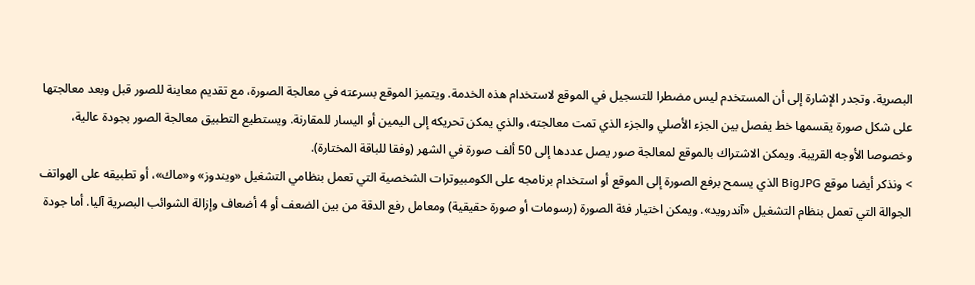البصرية. وتجدر الإشارة إلى أن المستخدم ليس مضطرا للتسجيل في الموقع لاستخدام هذه الخدمة. ويتميز الموقع بسرعته في معالجة الصورة، مع تقديم معاينة للصور قبل وبعد معالجتها على شكل صورة يقسمها خط يفصل بين الجزء الأصلي والجزء الذي تمت معالجته، والذي يمكن تحريكه إلى اليمين أو اليسار للمقارنة. ويستطيع التطبيق معالجة الصور بجودة عالية، وخصوصا الأوجه القريبة. ويمكن الاشتراك بالموقع لمعالجة صور يصل عددها إلى 50 ألف صورة في الشهر (وفقا للباقة المختارة).
> ونذكر أيضا موقع BigJPG الذي يسمح برفع الصورة إلى الموقع أو استخدام برنامجه على الكومبيوترات الشخصية التي تعمل بنظامي التشغيل «ويندوز» و«ماك»، أو تطبيقه على الهواتف الجوالة التي تعمل بنظام التشغيل «آندرويد». ويمكن اختيار فئة الصورة (رسومات أو صورة حقيقية) ومعامل رفع الدقة من بين الضعف أو 4 أضعاف وإزالة الشوائب البصرية آليا. أما جودة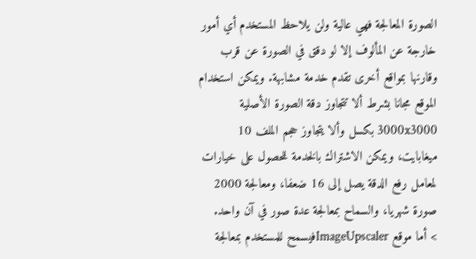الصورة المعالجة فهي عالية ولن يلاحظ المستخدم أي أمور خارجة عن المألوف إلا لو دقق في الصورة عن قرب وقارنها بمواقع أخرى تقدم خدمة مشابهة. ويمكن استخدام الموقع مجانا بشرط ألا تتجاوز دقة الصورة الأصلية 3000x3000 بكسل وألا يتجاوز حجم الملف 10 ميغابايت، ويمكن الاشتراك بالخدمة للحصول على خيارات لمعامل رفع الدقة يصل إلى 16 ضعفا، ومعالجة 2000 صورة شهريا، والسماح بمعالجة عدة صور في آن واحد.
> أما موقع ImageUpscalerفيسمح للمستخدم بمعالجة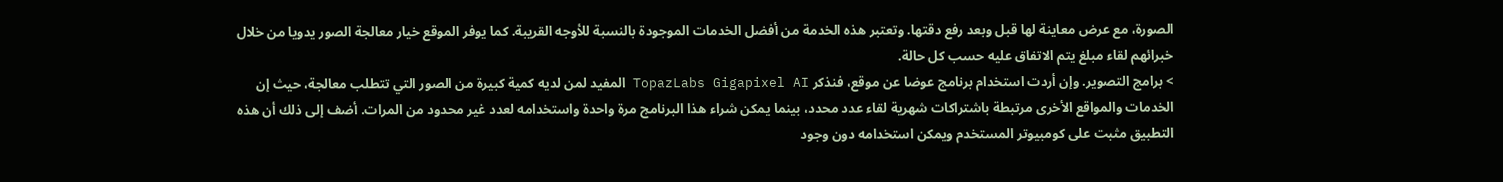الصورة، مع عرض معاينة لها قبل وبعد رفع دقتها. وتعتبر هذه الخدمة من أفضل الخدمات الموجودة بالنسبة للأوجه القريبة. كما يوفر الموقع خيار معالجة الصور يدويا من خلال خبرائهم لقاء مبلغ يتم الاتفاق عليه حسب كل حالة.
> برامج التصوير. وإن أردت استخدام برنامج عوضا عن موقع، فنذكر TopazLabs Gigapixel AI المفيد لمن لديه كمية كبيرة من الصور التي تتطلب معالجة، حيث إن الخدمات والمواقع الأخرى مرتبطة باشتراكات شهرية لقاء عدد محدد، بينما يمكن شراء هذا البرنامج مرة واحدة واستخدامه لعدد غير محدود من المرات. أضف إلى ذلك أن هذه التطبيق مثبت على كومبيوتر المستخدم ويمكن استخدامه دون وجود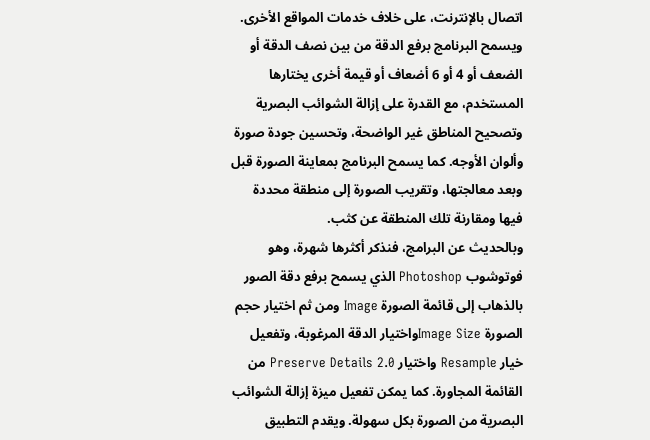اتصال بالإنترنت، على خلاف خدمات المواقع الأخرى. ويسمح البرنامج برفع الدقة من بين نصف الدقة أو الضعف أو 4 أو 6 أضعاف أو قيمة أخرى يختارها المستخدم، مع القدرة على إزالة الشوائب البصرية وتصحيح المناطق غير الواضحة، وتحسين جودة صورة وألوان الأوجه. كما يسمح البرنامج بمعاينة الصورة قبل وبعد معالجتها، وتقريب الصورة إلى منطقة محددة فيها ومقارنة تلك المنطقة عن كثب.
وبالحديث عن البرامج، فنذكر أكثرها شهرة، وهو فوتوشوب Photoshop الذي يسمح برفع دقة الصور بالذهاب إلى قائمة الصورة Image ومن ثم اختيار حجم الصورة Image Sizeواختيار الدقة المرغوبة، وتفعيل خيار Resample واختيار Preserve Details 2.0 من القائمة المجاورة. كما يمكن تفعيل ميزة إزالة الشوائب البصرية من الصورة بكل سهولة. ويقدم التطبيق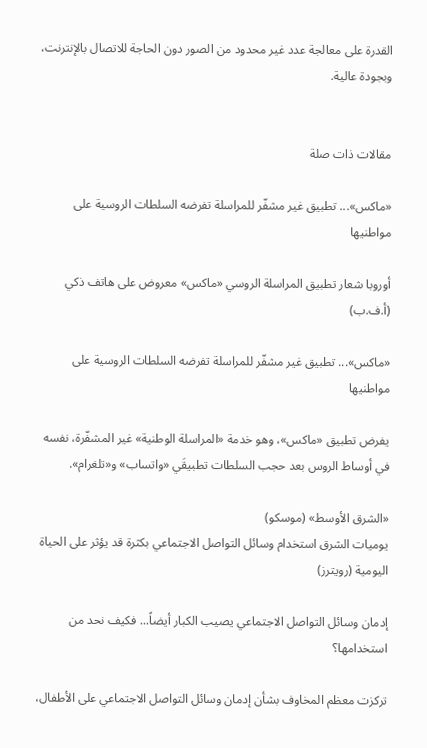القدرة على معالجة عدد غير محدود من الصور دون الحاجة للاتصال بالإنترنت، وبجودة عالية.


مقالات ذات صلة

«ماكس»... تطبيق غير مشفّر للمراسلة تفرضه السلطات الروسية على مواطنيها

أوروبا شعار تطبيق المراسلة الروسي «ماكس» معروض على هاتف ذكي (أ.ف.ب)

«ماكس»... تطبيق غير مشفّر للمراسلة تفرضه السلطات الروسية على مواطنيها

يفرض تطبيق «ماكس»، وهو خدمة «المراسلة الوطنية» غير المشفّرة، نفسه في أوساط الروس بعد حجب السلطات تطبيقَي «واتساب» و«تلغرام».

«الشرق الأوسط» (موسكو)
يوميات الشرق استخدام وسائل التواصل الاجتماعي بكثرة قد يؤثر على الحياة اليومية (رويترز)

إدمان وسائل التواصل الاجتماعي يصيب الكبار أيضاً... فكيف نحد من استخدامها؟

تركزت معظم المخاوف بشأن إدمان وسائل التواصل الاجتماعي على الأطفال،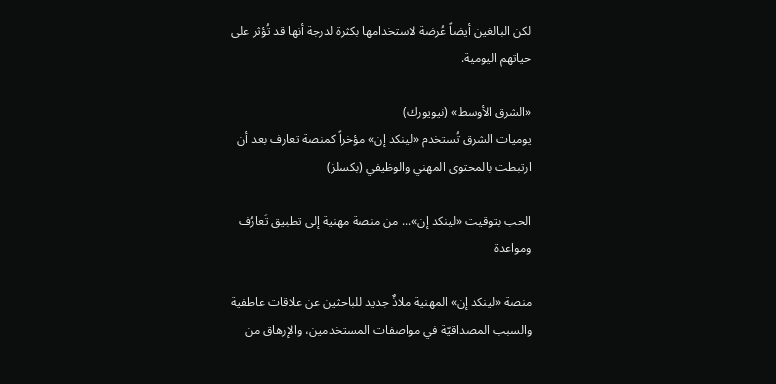لكن البالغين أيضاً عُرضة لاستخدامها بكثرة لدرجة أنها قد تُؤثر على حياتهم اليومية.

«الشرق الأوسط» (نيويورك)
يوميات الشرق تُستخدم «لينكد إن» مؤخراً كمنصة تعارف بعد أن ارتبطت بالمحتوى المهني والوظيفي (بكسلز)

الحب بتوقيت «لينكد إن»... من منصة مهنية إلى تطبيق تَعارُف ومواعدة

منصة «لينكد إن» المهنية ملاذٌ جديد للباحثين عن علاقات عاطفية والسبب المصداقيّة في مواصفات المستخدمين، والإرهاق من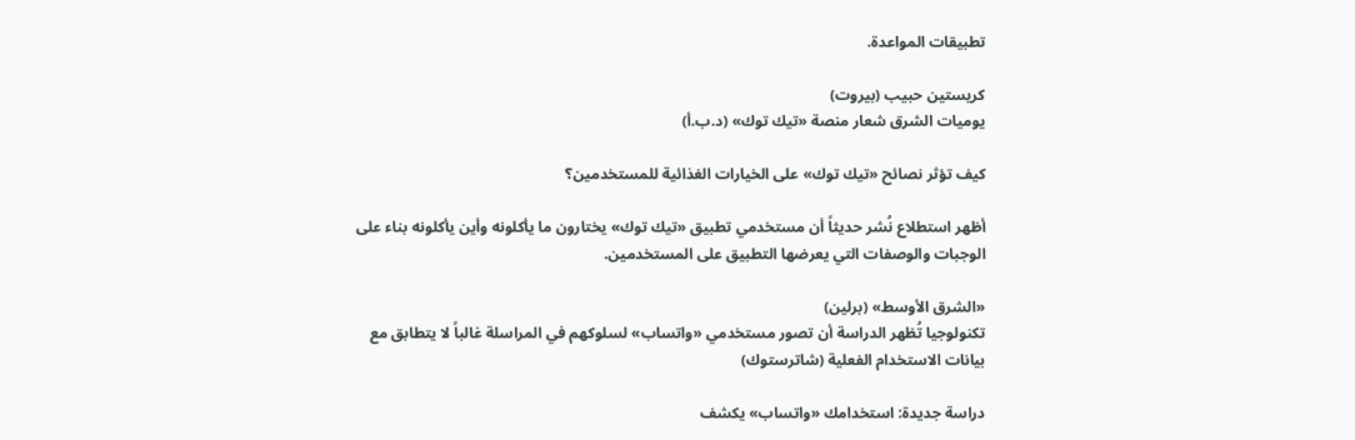تطبيقات المواعدة.

كريستين حبيب (بيروت)
يوميات الشرق شعار منصة «تيك توك» (د.ب.أ)

كيف تؤثر نصائح «تيك توك» على الخيارات الغذائية للمستخدمين؟

أظهر استطلاع نُشر حديثاً أن مستخدمي تطبيق «تيك توك» يختارون ما يأكلونه وأين يأكلونه بناء على الوجبات والوصفات التي يعرضها التطبيق على المستخدمين.

«الشرق الأوسط» (برلين)
تكنولوجيا تُظهر الدراسة أن تصور مستخدمي «واتساب» لسلوكهم في المراسلة غالباً لا يتطابق مع بيانات الاستخدام الفعلية (شاترستوك)

دراسة جديدة: استخدامك «واتساب» يكشف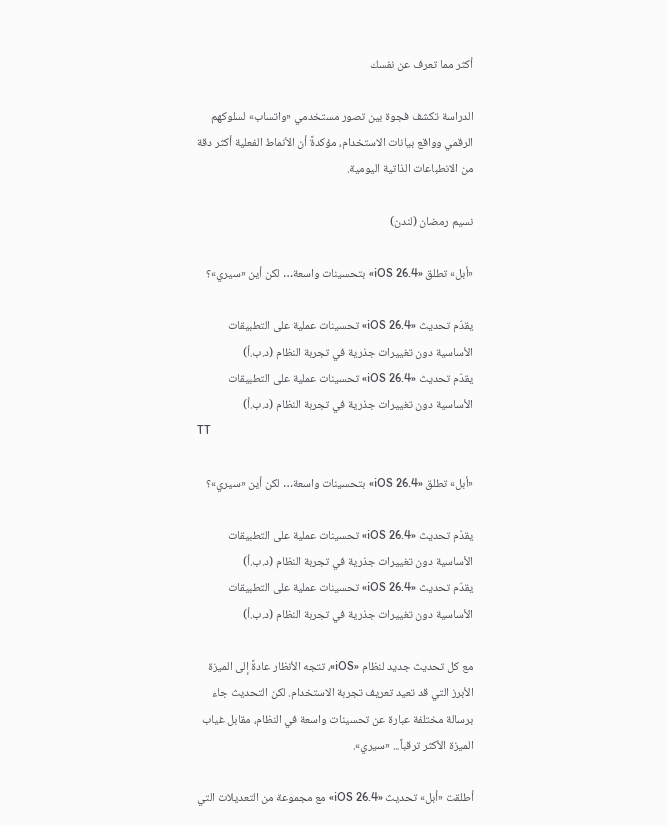أكثر مما تعرف عن نفسك

الدراسة تكشف فجوة بين تصور مستخدمي «واتساب» لسلوكهم الرقمي وواقع بيانات الاستخدام، مؤكدةً أن الأنماط الفعلية أكثر دقة من الانطباعات الذاتية اليومية.

نسيم رمضان (لندن)

«أبل» تطلق «iOS 26.4» بتحسينات واسعة… لكن أين «سيري»؟

يقدّم تحديث «iOS 26.4» تحسينات عملية على التطبيقات الأساسية دون تغييرات جذرية في تجربة النظام (د.ب.أ)
يقدّم تحديث «iOS 26.4» تحسينات عملية على التطبيقات الأساسية دون تغييرات جذرية في تجربة النظام (د.ب.أ)
TT

«أبل» تطلق «iOS 26.4» بتحسينات واسعة… لكن أين «سيري»؟

يقدّم تحديث «iOS 26.4» تحسينات عملية على التطبيقات الأساسية دون تغييرات جذرية في تجربة النظام (د.ب.أ)
يقدّم تحديث «iOS 26.4» تحسينات عملية على التطبيقات الأساسية دون تغييرات جذرية في تجربة النظام (د.ب.أ)

مع كل تحديث جديد لنظام «iOS»، تتجه الأنظار عادةً إلى الميزة الأبرز التي قد تعيد تعريف تجربة الاستخدام. لكن التحديث جاء برسالة مختلفة عبارة عن تحسينات واسعة في النظام، مقابل غياب الميزة الأكثر ترقباً... «سيري».

أطلقت «أبل» تحديث «iOS 26.4» مع مجموعة من التعديلات التي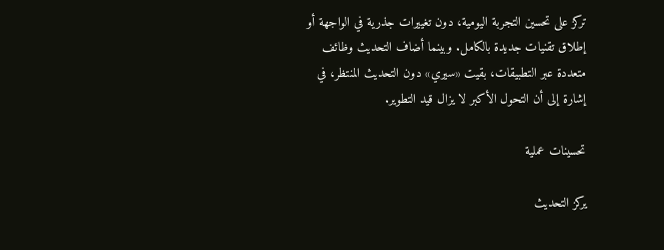تركز على تحسين التجربة اليومية، دون تغييرات جذرية في الواجهة أو إطلاق تقنيات جديدة بالكامل. وبينما أضاف التحديث وظائف متعددة عبر التطبيقات، بقيت «سيري» دون التحديث المنتظر، في إشارة إلى أن التحول الأكبر لا يزال قيد التطوير.

تحسينات عملية

يركز التحديث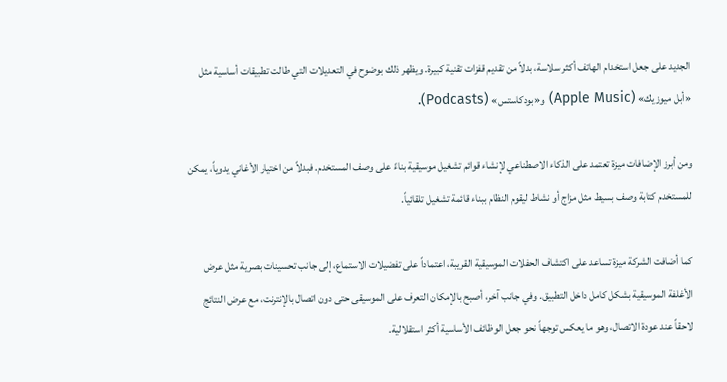الجديد على جعل استخدام الهاتف أكثر سلاسة، بدلاً من تقديم قفزات تقنية كبيرة. ويظهر ذلك بوضوح في التعديلات التي طالت تطبيقات أساسية مثل «أبل ميوزيك» (Apple Music) و«بودكاستس» (Podcasts).

ومن أبرز الإضافات ميزة تعتمد على الذكاء الاصطناعي لإنشاء قوائم تشغيل موسيقية بناءً على وصف المستخدم. فبدلاً من اختيار الأغاني يدوياً، يمكن للمستخدم كتابة وصف بسيط مثل مزاج أو نشاط ليقوم النظام ببناء قائمة تشغيل تلقائياً.

كما أضافت الشركة ميزة تساعد على اكتشاف الحفلات الموسيقية القريبة، اعتماداً على تفضيلات الاستماع، إلى جانب تحسينات بصرية مثل عرض الأغلفة الموسيقية بشكل كامل داخل التطبيق. وفي جانب آخر، أصبح بالإمكان التعرف على الموسيقى حتى دون اتصال بالإنترنت، مع عرض النتائج لاحقاً عند عودة الاتصال، وهو ما يعكس توجهاً نحو جعل الوظائف الأساسية أكثر استقلالية.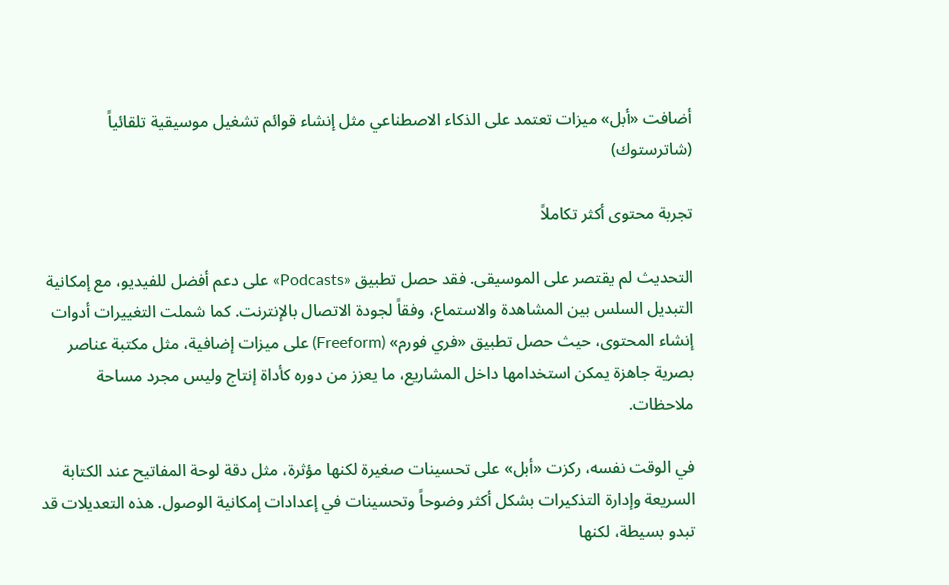أضافت «أبل» ميزات تعتمد على الذكاء الاصطناعي مثل إنشاء قوائم تشغيل موسيقية تلقائياً (شاترستوك)

تجربة محتوى أكثر تكاملاً

التحديث لم يقتصر على الموسيقى. فقد حصل تطبيق «Podcasts» على دعم أفضل للفيديو، مع إمكانية التبديل السلس بين المشاهدة والاستماع، وفقاً لجودة الاتصال بالإنترنت. كما شملت التغييرات أدوات إنشاء المحتوى، حيث حصل تطبيق «فري فورم» (Freeform) على ميزات إضافية، مثل مكتبة عناصر بصرية جاهزة يمكن استخدامها داخل المشاريع، ما يعزز من دوره كأداة إنتاج وليس مجرد مساحة ملاحظات.

في الوقت نفسه، ركزت «أبل» على تحسينات صغيرة لكنها مؤثرة، مثل دقة لوحة المفاتيح عند الكتابة السريعة وإدارة التذكيرات بشكل أكثر وضوحاً وتحسينات في إعدادات إمكانية الوصول. هذه التعديلات قد تبدو بسيطة، لكنها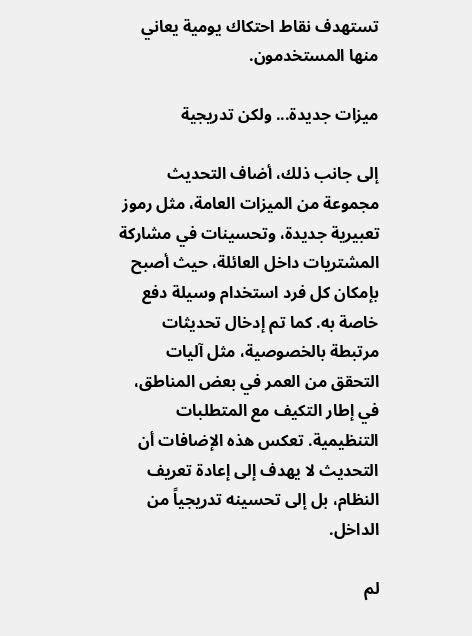تستهدف نقاط احتكاك يومية يعاني منها المستخدمون.

ميزات جديدة... ولكن تدريجية

إلى جانب ذلك، أضاف التحديث مجموعة من الميزات العامة، مثل رموز تعبيرية جديدة، وتحسينات في مشاركة المشتريات داخل العائلة، حيث أصبح بإمكان كل فرد استخدام وسيلة دفع خاصة به. كما تم إدخال تحديثات مرتبطة بالخصوصية، مثل آليات التحقق من العمر في بعض المناطق، في إطار التكيف مع المتطلبات التنظيمية. تعكس هذه الإضافات أن التحديث لا يهدف إلى إعادة تعريف النظام، بل إلى تحسينه تدريجياً من الداخل.

لم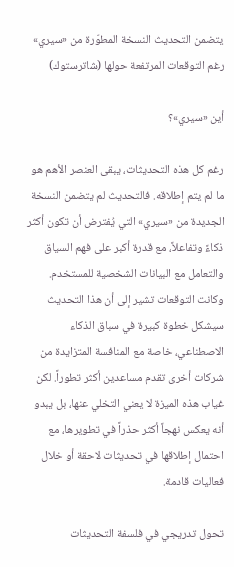يتضمن التحديث النسخة المطوّرة من «سيري» رغم التوقعات المرتفعة حولها (شاترستوك)

أين «سيري»؟

رغم كل هذه التحديثات، يبقى العنصر الأهم هو ما لم يتم إطلاقه. فالتحديث لم يتضمن النسخة الجديدة من «سيري» التي يُفترض أن تكون أكثر ذكاءً وتفاعلاً، مع قدرة أكبر على فهم السياق والتعامل مع البيانات الشخصية للمستخدم. وكانت التوقعات تشير إلى أن هذا التحديث سيشكل خطوة كبيرة في سباق الذكاء الاصطناعي، خاصة مع المنافسة المتزايدة من شركات أخرى تقدم مساعدين أكثر تطوراً. لكن غياب هذه الميزة لا يعني التخلي عنها، بل يبدو أنه يعكس نهجاً أكثر حذراً في تطويرها، مع احتمال إطلاقها في تحديثات لاحقة أو خلال فعاليات قادمة.

تحول تدريجي في فلسفة التحديثات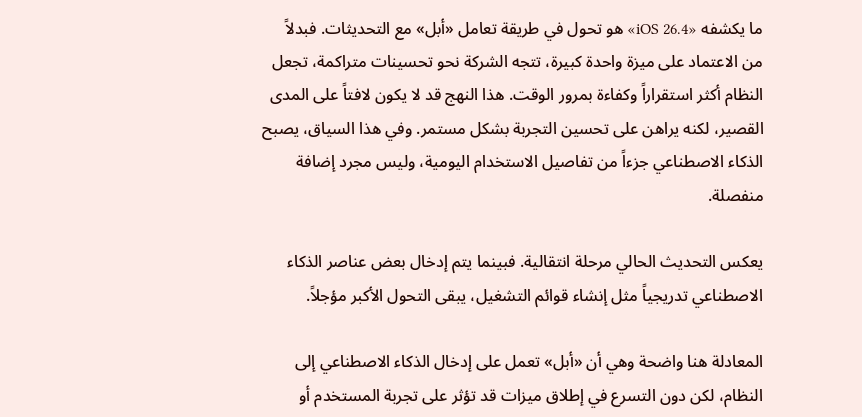ما يكشفه «iOS 26.4» هو تحول في طريقة تعامل «أبل» مع التحديثات. فبدلاً من الاعتماد على ميزة واحدة كبيرة، تتجه الشركة نحو تحسينات متراكمة، تجعل النظام أكثر استقراراً وكفاءة بمرور الوقت. هذا النهج قد لا يكون لافتاً على المدى القصير، لكنه يراهن على تحسين التجربة بشكل مستمر. وفي هذا السياق، يصبح الذكاء الاصطناعي جزءاً من تفاصيل الاستخدام اليومية، وليس مجرد إضافة منفصلة.

يعكس التحديث الحالي مرحلة انتقالية. فبينما يتم إدخال بعض عناصر الذكاء الاصطناعي تدريجياً مثل إنشاء قوائم التشغيل، يبقى التحول الأكبر مؤجلاً.

المعادلة هنا واضحة وهي أن «أبل» تعمل على إدخال الذكاء الاصطناعي إلى النظام، لكن دون التسرع في إطلاق ميزات قد تؤثر على تجربة المستخدم أو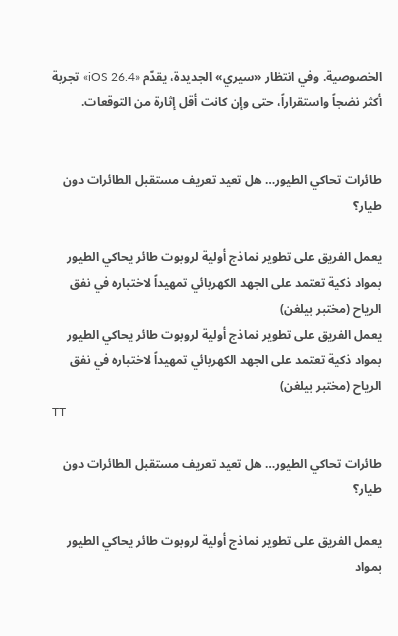الخصوصية. وفي انتظار «سيري» الجديدة، يقدّم «iOS 26.4» تجربة أكثر نضجاً واستقراراً، حتى وإن كانت أقل إثارة من التوقعات.


طائرات تحاكي الطيور… هل تعيد تعريف مستقبل الطائرات دون طيار؟

يعمل الفريق على تطوير نماذج أولية لروبوت طائر يحاكي الطيور بمواد ذكية تعتمد على الجهد الكهربائي تمهيداً لاختباره في نفق الرياح (مختبر بيلغن)
يعمل الفريق على تطوير نماذج أولية لروبوت طائر يحاكي الطيور بمواد ذكية تعتمد على الجهد الكهربائي تمهيداً لاختباره في نفق الرياح (مختبر بيلغن)
TT

طائرات تحاكي الطيور… هل تعيد تعريف مستقبل الطائرات دون طيار؟

يعمل الفريق على تطوير نماذج أولية لروبوت طائر يحاكي الطيور بمواد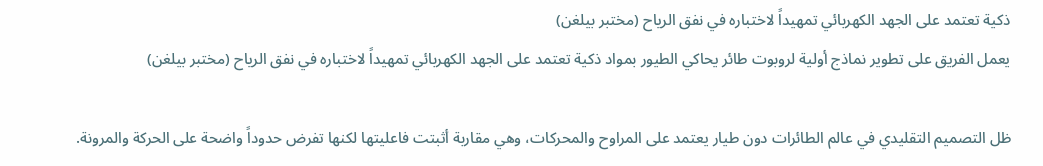ذكية تعتمد على الجهد الكهربائي تمهيداً لاختباره في نفق الرياح (مختبر بيلغن)
يعمل الفريق على تطوير نماذج أولية لروبوت طائر يحاكي الطيور بمواد ذكية تعتمد على الجهد الكهربائي تمهيداً لاختباره في نفق الرياح (مختبر بيلغن)

ظل التصميم التقليدي في عالم الطائرات دون طيار يعتمد على المراوح والمحركات، وهي مقاربة أثبتت فاعليتها لكنها تفرض حدوداً واضحة على الحركة والمرونة.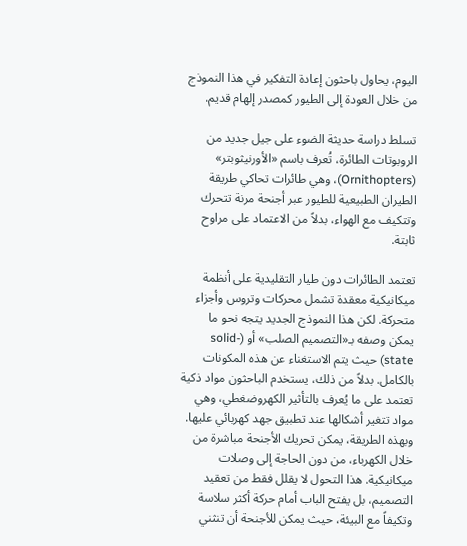اليوم، يحاول باحثون إعادة التفكير في هذا النموذج من خلال العودة إلى الطيور كمصدر إلهام قديم.

تسلط دراسة حديثة الضوء على جيل جديد من الروبوتات الطائرة، تُعرف باسم «الأورنيثوبتر» (Ornithopters)، وهي طائرات تحاكي طريقة الطيران الطبيعية للطيور عبر أجنحة مرنة تتحرك وتتكيف مع الهواء، بدلاً من الاعتماد على مراوح ثابتة.

تعتمد الطائرات دون طيار التقليدية على أنظمة ميكانيكية معقدة تشمل محركات وتروس وأجزاء متحركة. لكن هذا النموذج الجديد يتجه نحو ما يمكن وصفه بـ«التصميم الصلب» أو (solid-state) حيث يتم الاستغناء عن هذه المكونات بالكامل. بدلاً من ذلك، يستخدم الباحثون مواد ذكية تعتمد على ما يُعرف بالتأثير الكهروضغطي، وهي مواد تتغير أشكالها عند تطبيق جهد كهربائي عليها. وبهذه الطريقة، يمكن تحريك الأجنحة مباشرة من خلال الكهرباء، من دون الحاجة إلى وصلات ميكانيكية. هذا التحول لا يقلل فقط من تعقيد التصميم، بل يفتح الباب أمام حركة أكثر سلاسة وتكيفاً مع البيئة، حيث يمكن للأجنحة أن تنثني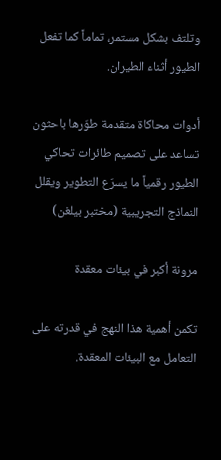وتلتف بشكل مستمر، تماماً كما تفعل الطيور أثناء الطيران.

أدوات محاكاة متقدمة طوّرها باحثون تساعد على تصميم طائرات تحاكي الطيور رقمياً ما يسرّع التطوير ويقلل النماذج التجريبية (مختبر بيلغن)

مرونة أكبر في بيئات معقدة

تكمن أهمية هذا النهج في قدرته على التعامل مع البيئات المعقدة.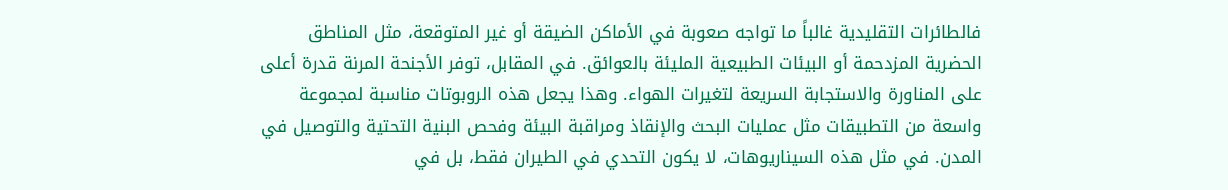فالطائرات التقليدية غالباً ما تواجه صعوبة في الأماكن الضيقة أو غير المتوقعة، مثل المناطق الحضرية المزدحمة أو البيئات الطبيعية المليئة بالعوائق. في المقابل، توفر الأجنحة المرنة قدرة أعلى على المناورة والاستجابة السريعة لتغيرات الهواء. وهذا يجعل هذه الروبوتات مناسبة لمجموعة واسعة من التطبيقات مثل عمليات البحث والإنقاذ ومراقبة البيئة وفحص البنية التحتية والتوصيل في المدن. في مثل هذه السيناريوهات، لا يكون التحدي في الطيران فقط، بل في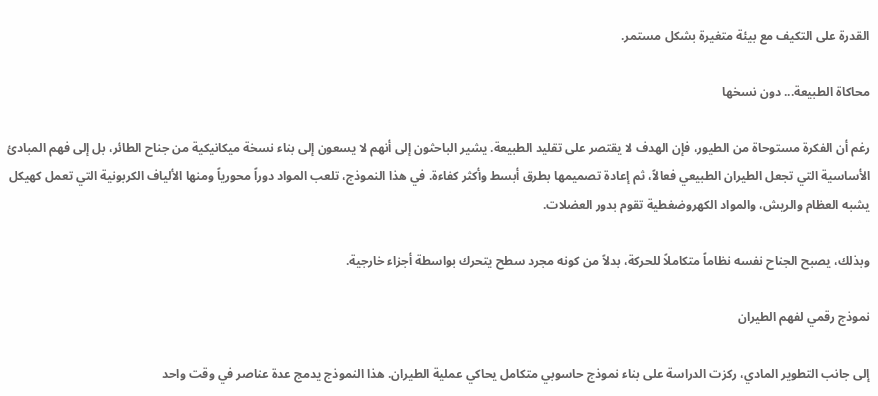القدرة على التكيف مع بيئة متغيرة بشكل مستمر.

محاكاة الطبيعة... دون نسخها

رغم أن الفكرة مستوحاة من الطيور، فإن الهدف لا يقتصر على تقليد الطبيعة. يشير الباحثون إلى أنهم لا يسعون إلى بناء نسخة ميكانيكية من جناح الطائر، بل إلى فهم المبادئ الأساسية التي تجعل الطيران الطبيعي فعالاً، ثم إعادة تصميمها بطرق أبسط وأكثر كفاءة. في هذا النموذج، تلعب المواد دوراً محورياً ومنها الألياف الكربونية التي تعمل كهيكل يشبه العظام والريش، والمواد الكهروضغطية تقوم بدور العضلات.

وبذلك، يصبح الجناح نفسه نظاماً متكاملاً للحركة، بدلاً من كونه مجرد سطح يتحرك بواسطة أجزاء خارجية.

نموذج رقمي لفهم الطيران

إلى جانب التطوير المادي، ركزت الدراسة على بناء نموذج حاسوبي متكامل يحاكي عملية الطيران. هذا النموذج يدمج عدة عناصر في وقت واحد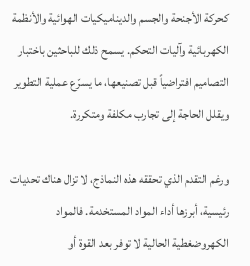كحركة الأجنحة والجسم والديناميكيات الهوائية والأنظمة الكهربائية وآليات التحكم. يسمح ذلك للباحثين باختبار التصاميم افتراضياً قبل تصنيعها، ما يسرّع عملية التطوير ويقلل الحاجة إلى تجارب مكلفة ومتكررة.

ورغم التقدم الذي تحققه هذه النماذج، لا تزال هناك تحديات رئيسية، أبرزها أداء المواد المستخدمة. فالمواد الكهروضغطية الحالية لا توفر بعد القوة أو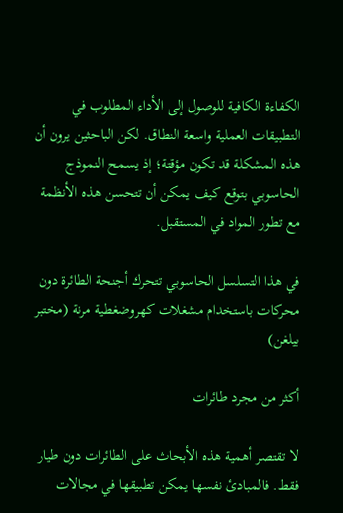الكفاءة الكافية للوصول إلى الأداء المطلوب في التطبيقات العملية واسعة النطاق. لكن الباحثين يرون أن هذه المشكلة قد تكون مؤقتة؛ إذ يسمح النموذج الحاسوبي بتوقع كيف يمكن أن تتحسن هذه الأنظمة مع تطور المواد في المستقبل.

في هذا التسلسل الحاسوبي تتحرك أجنحة الطائرة دون محركات باستخدام مشغلات كهروضغطية مرنة (مختبر بيلغن)

أكثر من مجرد طائرات

لا تقتصر أهمية هذه الأبحاث على الطائرات دون طيار فقط. فالمبادئ نفسها يمكن تطبيقها في مجالات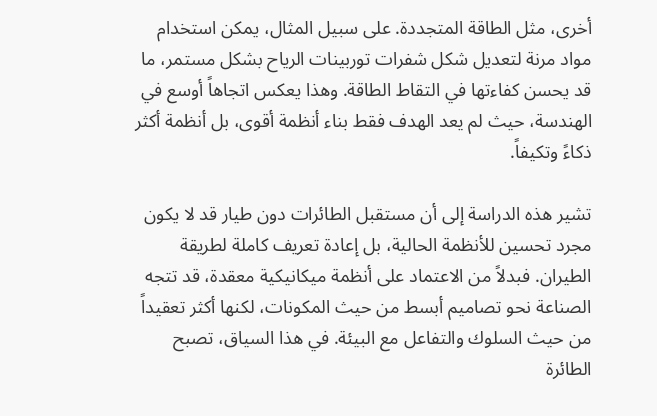أخرى، مثل الطاقة المتجددة. على سبيل المثال، يمكن استخدام مواد مرنة لتعديل شكل شفرات توربينات الرياح بشكل مستمر، ما قد يحسن كفاءتها في التقاط الطاقة. وهذا يعكس اتجاهاً أوسع في الهندسة، حيث لم يعد الهدف فقط بناء أنظمة أقوى، بل أنظمة أكثر ذكاءً وتكيفاً.

تشير هذه الدراسة إلى أن مستقبل الطائرات دون طيار قد لا يكون مجرد تحسين للأنظمة الحالية، بل إعادة تعريف كاملة لطريقة الطيران. فبدلاً من الاعتماد على أنظمة ميكانيكية معقدة، قد تتجه الصناعة نحو تصاميم أبسط من حيث المكونات، لكنها أكثر تعقيداً من حيث السلوك والتفاعل مع البيئة. في هذا السياق، تصبح الطائرة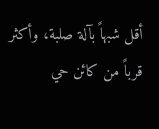أقل شبهاً بآلة صلبة، وأكثر قرباً من كائن حي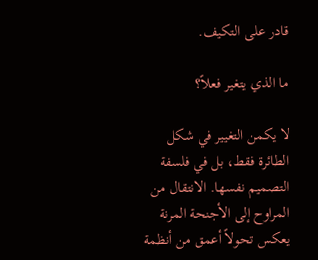قادر على التكيف.

ما الذي يتغير فعلاً؟

لا يكمن التغيير في شكل الطائرة فقط، بل في فلسفة التصميم نفسها. الانتقال من المراوح إلى الأجنحة المرنة يعكس تحولاً أعمق من أنظمة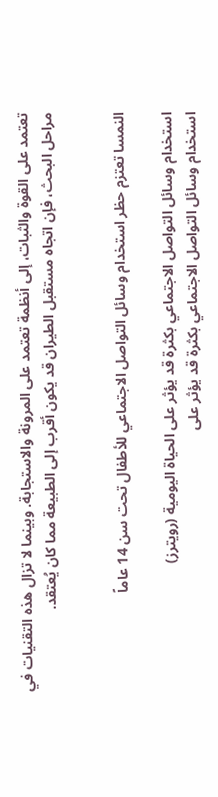تعتمد على القوة والثبات، إلى أنظمة تعتمد على المرونة والاستجابة. وبينما لا تزال هذه التقنيات في مراحل البحث، فإن اتجاه مستقبل الطيران قد يكون أقرب إلى الطبيعة مما كان يُعتقد.


النمسا تعتزم حظر استخدام وسائل التواصل الاجتماعي للأطفال تحت سن 14 عاماً

استخدام وسائل التواصل الاجتماعي بكثرة قد يؤثر على الحياة اليومية (رويترز)
استخدام وسائل التواصل الاجتماعي بكثرة قد يؤثر على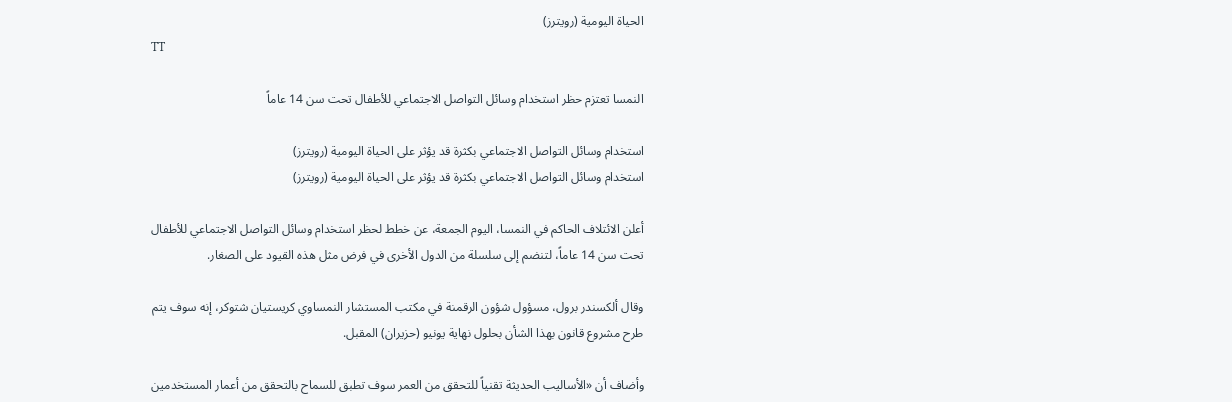الحياة اليومية (رويترز)
TT

النمسا تعتزم حظر استخدام وسائل التواصل الاجتماعي للأطفال تحت سن 14 عاماً

استخدام وسائل التواصل الاجتماعي بكثرة قد يؤثر على الحياة اليومية (رويترز)
استخدام وسائل التواصل الاجتماعي بكثرة قد يؤثر على الحياة اليومية (رويترز)

أعلن الائتلاف الحاكم في النمسا، اليوم الجمعة، عن خطط لحظر استخدام وسائل التواصل الاجتماعي للأطفال تحت سن 14 عاماً، لتنضم إلى سلسلة من الدول الأخرى في فرض مثل هذه القيود على الصغار.

وقال ألكسندر برول، مسؤول شؤون الرقمنة في مكتب المستشار النمساوي كريستيان شتوكر، إنه سوف يتم طرح مشروع قانون بهذا الشأن بحلول نهاية يونيو (حزيران) المقبل.

وأضاف أن «الأساليب الحديثة تقنياً للتحقق من العمر سوف تطبق للسماح بالتحقق من أعمار المستخدمين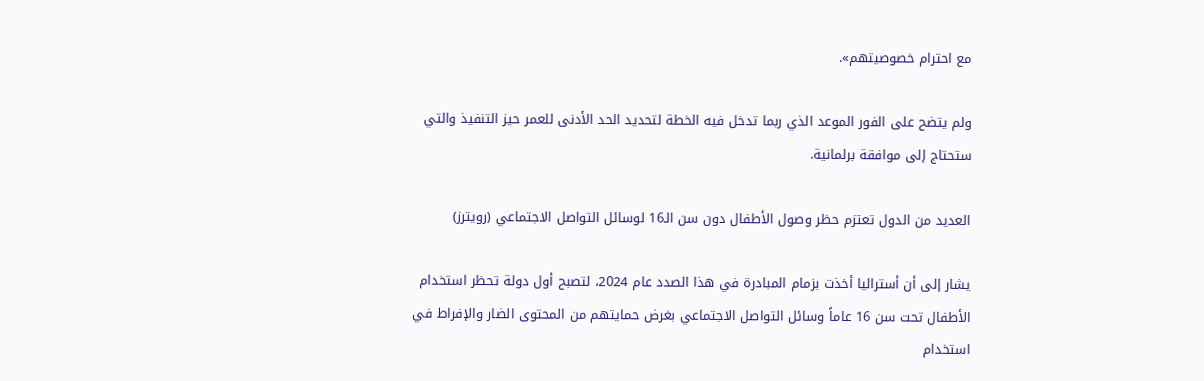مع احترام خصوصيتهم».

ولم يتضح على الفور الموعد الذي ربما تدخل فيه الخطة لتحديد الحد الأدنى للعمر حيز التنفيذ والتي ستحتاج إلى موافقة برلمانية.

العديد من الدول تعتزم حظر وصول الأطفال دون سن الـ16 لوسائل التواصل الاجتماعي (رويترز)

يشار إلى أن أستراليا أخذت بزمام المبادرة في هذا الصدد عام 2024، لتصبح أول دولة تحظر استخدام الأطفال تحت سن 16 عاماً وسائل التواصل الاجتماعي بغرض حمايتهم من المحتوى الضار والإفراط في استخدام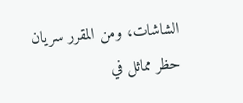الشاشات، ومن المقرر سريان حظر مماثل في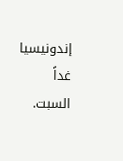إندونيسيا غداً السبت.